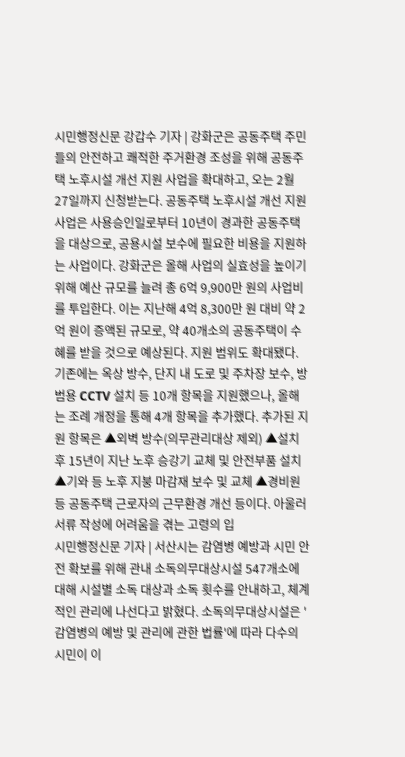시민행정신문 강갑수 기자 | 강화군은 공동주택 주민들의 안전하고 쾌적한 주거환경 조성을 위해 공동주택 노후시설 개선 지원 사업을 확대하고, 오는 2월 27일까지 신청받는다. 공동주택 노후시설 개선 지원 사업은 사용승인일로부터 10년이 경과한 공동주택을 대상으로, 공용시설 보수에 필요한 비용을 지원하는 사업이다. 강화군은 올해 사업의 실효성을 높이기 위해 예산 규모를 늘려 총 6억 9,900만 원의 사업비를 투입한다. 이는 지난해 4억 8,300만 원 대비 약 2억 원이 증액된 규모로, 약 40개소의 공동주택이 수혜를 받을 것으로 예상된다. 지원 범위도 확대됐다. 기존에는 옥상 방수, 단지 내 도로 및 주차장 보수, 방범용 CCTV 설치 등 10개 항목을 지원했으나, 올해는 조례 개정을 통해 4개 항목을 추가했다. 추가된 지원 항목은 ▲외벽 방수(의무관리대상 제외) ▲설치 후 15년이 지난 노후 승강기 교체 및 안전부품 설치 ▲기와 등 노후 지붕 마감재 보수 및 교체 ▲경비원 등 공동주택 근로자의 근무환경 개선 등이다. 아울러 서류 작성에 어려움을 겪는 고령의 입
시민행정신문 기자 | 서산시는 감염병 예방과 시민 안전 확보를 위해 관내 소독의무대상시설 547개소에 대해 시설별 소독 대상과 소독 횟수를 안내하고, 체계적인 관리에 나선다고 밝혔다. 소독의무대상시설은 '감염병의 예방 및 관리에 관한 법률'에 따라 다수의 시민이 이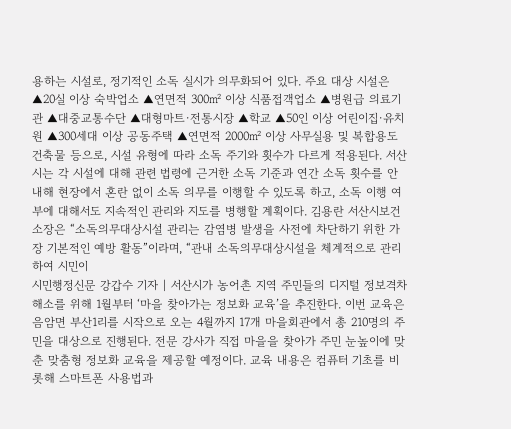용하는 시설로, 정기적인 소독 실시가 의무화되어 있다. 주요 대상 시설은 ▲20실 이상 숙박업소 ▲연면적 300㎡ 이상 식품접객업소 ▲병원급 의료기관 ▲대중교통수단 ▲대형마트·전통시장 ▲학교 ▲50인 이상 어린이집·유치원 ▲300세대 이상 공동주택 ▲연면적 2000㎡ 이상 사무실용 및 복합용도 건축물 등으로, 시설 유형에 따라 소독 주기와 횟수가 다르게 적용된다. 서산시는 각 시설에 대해 관련 법령에 근거한 소독 기준과 연간 소독 횟수를 안내해 현장에서 혼란 없이 소독 의무를 이행할 수 있도록 하고, 소독 이행 여부에 대해서도 지속적인 관리와 지도를 병행할 계획이다. 김용란 서산시보건소장은 “소독의무대상시설 관리는 감염병 발생을 사전에 차단하기 위한 가장 기본적인 예방 활동”이라며, “관내 소독의무대상시설을 체계적으로 관리하여 시민이
시민행정신문 강갑수 기자 | 서산시가 농어촌 지역 주민들의 디지털 정보격차 해소를 위해 1월부터 ‘마을 찾아가는 정보화 교육’을 추진한다. 이번 교육은 음암면 부산1리를 시작으로 오는 4월까지 17개 마을회관에서 총 210명의 주민을 대상으로 진행된다. 전문 강사가 직접 마을을 찾아가 주민 눈높이에 맞춘 맞춤형 정보화 교육을 제공할 예정이다. 교육 내용은 컴퓨터 기초를 비롯해 스마트폰 사용법과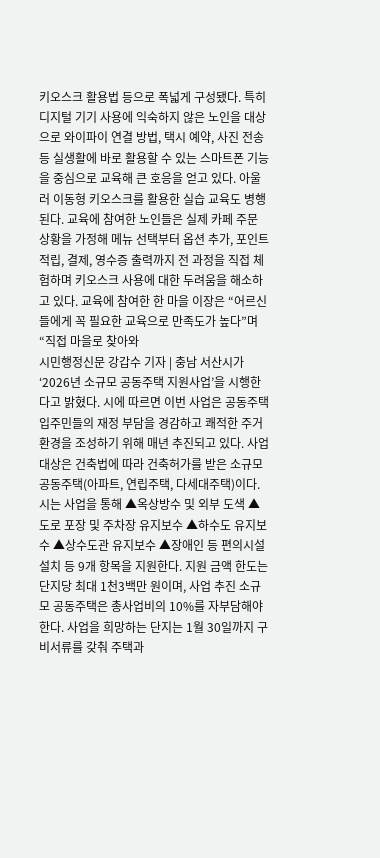키오스크 활용법 등으로 폭넓게 구성됐다. 특히 디지털 기기 사용에 익숙하지 않은 노인을 대상으로 와이파이 연결 방법, 택시 예약, 사진 전송 등 실생활에 바로 활용할 수 있는 스마트폰 기능을 중심으로 교육해 큰 호응을 얻고 있다. 아울러 이동형 키오스크를 활용한 실습 교육도 병행된다. 교육에 참여한 노인들은 실제 카페 주문 상황을 가정해 메뉴 선택부터 옵션 추가, 포인트 적립, 결제, 영수증 출력까지 전 과정을 직접 체험하며 키오스크 사용에 대한 두려움을 해소하고 있다. 교육에 참여한 한 마을 이장은 “어르신들에게 꼭 필요한 교육으로 만족도가 높다”며 “직접 마을로 찾아와
시민행정신문 강갑수 기자 | 충남 서산시가 ‘2026년 소규모 공동주택 지원사업’을 시행한다고 밝혔다. 시에 따르면 이번 사업은 공동주택 입주민들의 재정 부담을 경감하고 쾌적한 주거환경을 조성하기 위해 매년 추진되고 있다. 사업 대상은 건축법에 따라 건축허가를 받은 소규모 공동주택(아파트, 연립주택, 다세대주택)이다. 시는 사업을 통해 ▲옥상방수 및 외부 도색 ▲도로 포장 및 주차장 유지보수 ▲하수도 유지보수 ▲상수도관 유지보수 ▲장애인 등 편의시설 설치 등 9개 항목을 지원한다. 지원 금액 한도는 단지당 최대 1천3백만 원이며, 사업 추진 소규모 공동주택은 총사업비의 10%를 자부담해야 한다. 사업을 희망하는 단지는 1월 30일까지 구비서류를 갖춰 주택과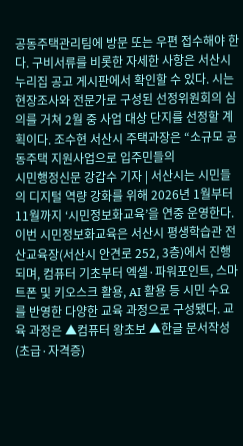공동주택관리팀에 방문 또는 우편 접수해야 한다. 구비서류를 비롯한 자세한 사항은 서산시 누리집 공고 게시판에서 확인할 수 있다. 시는 현장조사와 전문가로 구성된 선정위원회의 심의를 거쳐 2월 중 사업 대상 단지를 선정할 계획이다. 조수현 서산시 주택과장은 “소규모 공동주택 지원사업으로 입주민들의
시민행정신문 강갑수 기자 | 서산시는 시민들의 디지털 역량 강화를 위해 2026년 1월부터 11월까지 ‘시민정보화교육’을 연중 운영한다. 이번 시민정보화교육은 서산시 평생학습관 전산교육장(서산시 안견로 252, 3층)에서 진행되며, 컴퓨터 기초부터 엑셀·파워포인트, 스마트폰 및 키오스크 활용, AI 활용 등 시민 수요를 반영한 다양한 교육 과정으로 구성됐다. 교육 과정은 ▲컴퓨터 왕초보 ▲한글 문서작성(초급·자격증)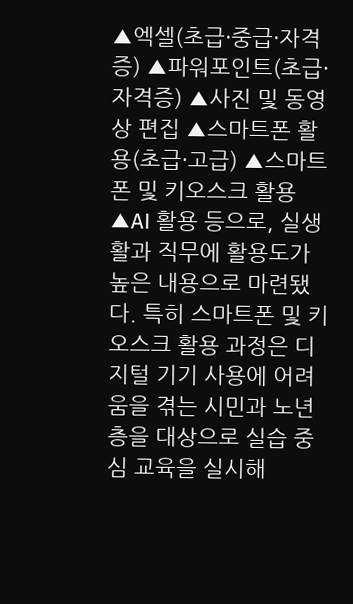▲엑셀(초급·중급·자격증) ▲파워포인트(초급·자격증) ▲사진 및 동영상 편집 ▲스마트폰 활용(초급·고급) ▲스마트폰 및 키오스크 활용 ▲AI 활용 등으로, 실생활과 직무에 활용도가 높은 내용으로 마련됐다. 특히 스마트폰 및 키오스크 활용 과정은 디지털 기기 사용에 어려움을 겪는 시민과 노년층을 대상으로 실습 중심 교육을 실시해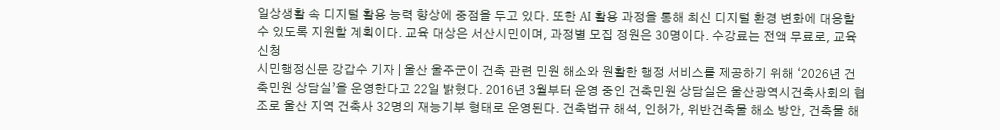일상생활 속 디지털 활용 능력 향상에 중점을 두고 있다. 또한 AI 활용 과정을 통해 최신 디지털 환경 변화에 대응할 수 있도록 지원할 계획이다. 교육 대상은 서산시민이며, 과정별 모집 정원은 30명이다. 수강료는 전액 무료로, 교육 신청
시민행정신문 강갑수 기자 | 울산 울주군이 건축 관련 민원 해소와 원활한 행정 서비스를 제공하기 위해 ‘2026년 건축민원 상담실’을 운영한다고 22일 밝혔다. 2016년 3월부터 운영 중인 건축민원 상담실은 울산광역시건축사회의 협조로 울산 지역 건축사 32명의 재능기부 형태로 운영된다. 건축법규 해석, 인허가, 위반건축물 해소 방안, 건축물 해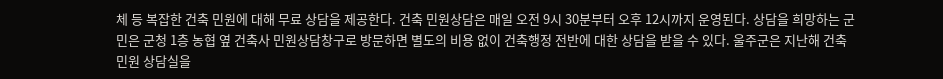체 등 복잡한 건축 민원에 대해 무료 상담을 제공한다. 건축 민원상담은 매일 오전 9시 30분부터 오후 12시까지 운영된다. 상담을 희망하는 군민은 군청 1층 농협 옆 건축사 민원상담창구로 방문하면 별도의 비용 없이 건축행정 전반에 대한 상담을 받을 수 있다. 울주군은 지난해 건축민원 상담실을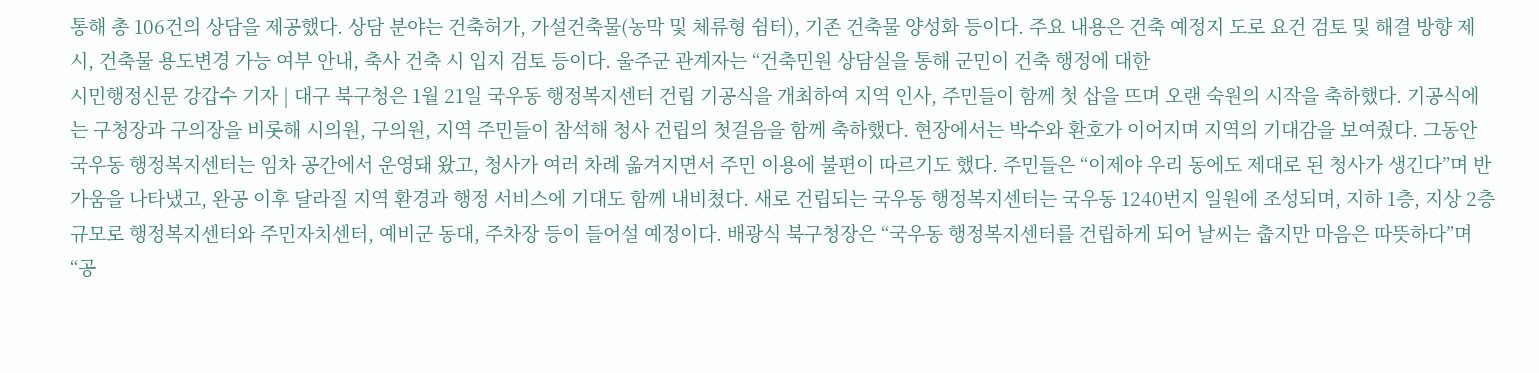통해 총 106건의 상담을 제공했다. 상담 분야는 건축허가, 가설건축물(농막 및 체류형 쉼터), 기존 건축물 양성화 등이다. 주요 내용은 건축 예정지 도로 요건 검토 및 해결 방향 제시, 건축물 용도변경 가능 여부 안내, 축사 건축 시 입지 검토 등이다. 울주군 관계자는 “건축민원 상담실을 통해 군민이 건축 행정에 대한
시민행정신문 강갑수 기자 | 대구 북구청은 1월 21일 국우동 행정복지센터 건립 기공식을 개최하여 지역 인사, 주민들이 함께 첫 삽을 뜨며 오랜 숙원의 시작을 축하했다. 기공식에는 구청장과 구의장을 비롯해 시의원, 구의원, 지역 주민들이 참석해 청사 건립의 첫걸음을 함께 축하했다. 현장에서는 박수와 환호가 이어지며 지역의 기대감을 보여줬다. 그동안 국우동 행정복지센터는 임차 공간에서 운영돼 왔고, 청사가 여러 차례 옮겨지면서 주민 이용에 불편이 따르기도 했다. 주민들은 “이제야 우리 동에도 제대로 된 청사가 생긴다”며 반가움을 나타냈고, 완공 이후 달라질 지역 환경과 행정 서비스에 기대도 함께 내비쳤다. 새로 건립되는 국우동 행정복지센터는 국우동 1240번지 일원에 조성되며, 지하 1층, 지상 2층 규모로 행정복지센터와 주민자치센터, 예비군 동대, 주차장 등이 들어설 예정이다. 배광식 북구청장은 “국우동 행정복지센터를 건립하게 되어 날씨는 춥지만 마음은 따뜻하다”며 “공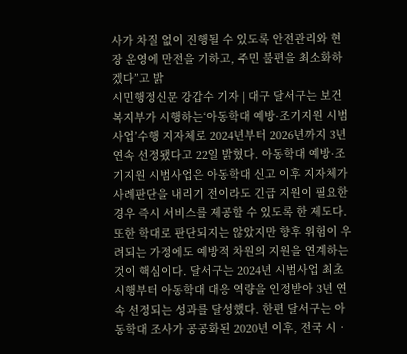사가 차질 없이 진행될 수 있도록 안전관리와 현장 운영에 만전을 기하고, 주민 불편을 최소화하겠다”고 밝
시민행정신문 강갑수 기자 | 대구 달서구는 보건복지부가 시행하는‘아동학대 예방·조기지원 시범사업’수행 지자체로 2024년부터 2026년까지 3년 연속 선정됐다고 22일 밝혔다. 아동학대 예방·조기지원 시범사업은 아동학대 신고 이후 지자체가 사례판단을 내리기 전이라도 긴급 지원이 필요한 경우 즉시 서비스를 제공할 수 있도록 한 제도다. 또한 학대로 판단되지는 않았지만 향후 위험이 우려되는 가정에도 예방적 차원의 지원을 연계하는 것이 핵심이다. 달서구는 2024년 시범사업 최초 시행부터 아동학대 대응 역량을 인정받아 3년 연속 선정되는 성과를 달성했다. 한편 달서구는 아동학대 조사가 공공화된 2020년 이후, 전국 시‧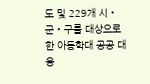도 및 229개 시‧군‧구를 대상으로 한 아동학대 공공 대응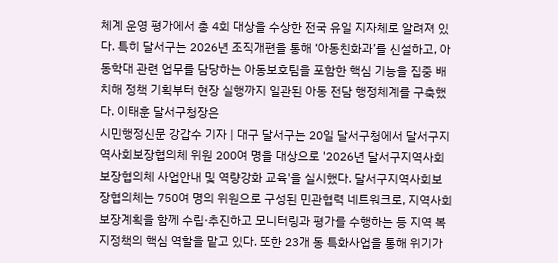체계 운영 평가에서 총 4회 대상을 수상한 전국 유일 지자체로 알려져 있다. 특히 달서구는 2026년 조직개편을 통해 ‘아동친화과’를 신설하고, 아동학대 관련 업무를 담당하는 아동보호팀을 포함한 핵심 기능을 집중 배치해 정책 기획부터 현장 실행까지 일관된 아동 전담 행정체계를 구축했다. 이태훈 달서구청장은
시민행정신문 강갑수 기자 | 대구 달서구는 20일 달서구청에서 달서구지역사회보장협의체 위원 200여 명을 대상으로 '2026년 달서구지역사회보장협의체 사업안내 및 역량강화 교육'을 실시했다. 달서구지역사회보장협의체는 750여 명의 위원으로 구성된 민관협력 네트워크로, 지역사회보장계획을 함께 수립·추진하고 모니터링과 평가를 수행하는 등 지역 복지정책의 핵심 역할을 맡고 있다. 또한 23개 동 특화사업을 통해 위기가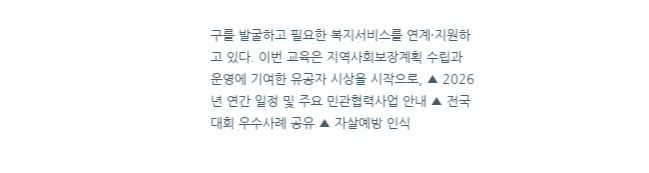구를 발굴하고 필요한 복지서비스를 연계·지원하고 있다. 이번 교육은 지역사회보장계획 수립과 운영에 기여한 유공자 시상을 시작으로, ▲ 2026년 연간 일정 및 주요 민관협력사업 안내 ▲ 전국대회 우수사례 공유 ▲ 자살예방 인식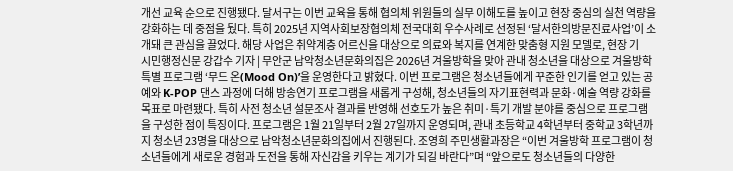개선 교육 순으로 진행됐다. 달서구는 이번 교육을 통해 협의체 위원들의 실무 이해도를 높이고 현장 중심의 실천 역량을 강화하는 데 중점을 뒀다. 특히 2025년 지역사회보장협의체 전국대회 우수사례로 선정된 ‘달서한의방문진료사업’이 소개돼 큰 관심을 끌었다. 해당 사업은 취약계층 어르신을 대상으로 의료와 복지를 연계한 맞춤형 지원 모델로, 현장 기
시민행정신문 강갑수 기자 | 무안군 남악청소년문화의집은 2026년 겨울방학을 맞아 관내 청소년을 대상으로 겨울방학 특별 프로그램 ‘무드 온(Mood On)’을 운영한다고 밝혔다. 이번 프로그램은 청소년들에게 꾸준한 인기를 얻고 있는 공예와 K-POP 댄스 과정에 더해 방송연기 프로그램을 새롭게 구성해, 청소년들의 자기표현력과 문화·예술 역량 강화를 목표로 마련됐다. 특히 사전 청소년 설문조사 결과를 반영해 선호도가 높은 취미·특기 개발 분야를 중심으로 프로그램을 구성한 점이 특징이다. 프로그램은 1월 21일부터 2월 27일까지 운영되며, 관내 초등학교 4학년부터 중학교 3학년까지 청소년 23명을 대상으로 남악청소년문화의집에서 진행된다. 조영희 주민생활과장은 “이번 겨울방학 프로그램이 청소년들에게 새로운 경험과 도전을 통해 자신감을 키우는 계기가 되길 바란다”며 “앞으로도 청소년들의 다양한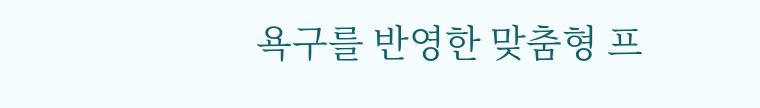욕구를 반영한 맞춤형 프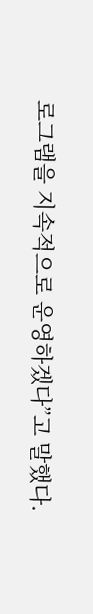로그램을 지속적으로 운영하겠다”고 말했다.